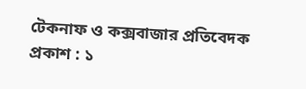টেকনাফ ও কক্সবাজার প্রতিবেদক
প্রকাশ : ১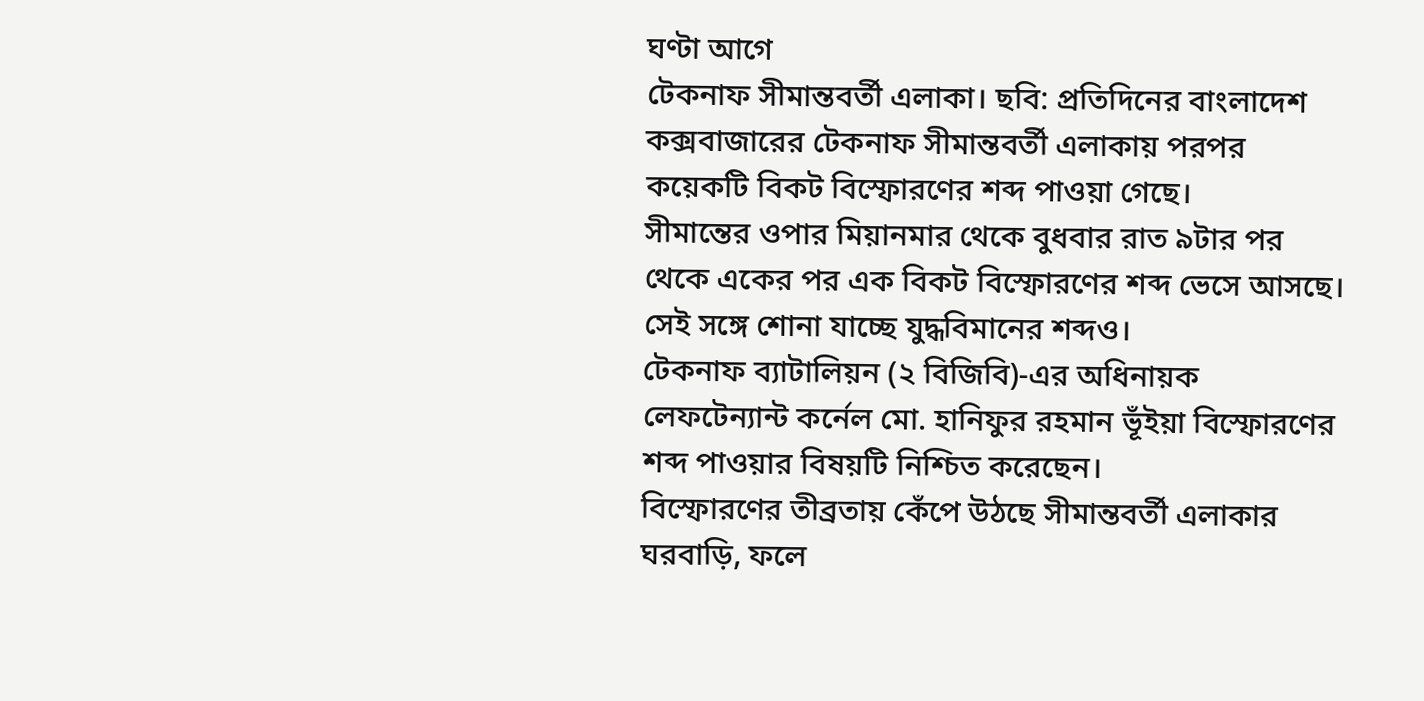ঘণ্টা আগে
টেকনাফ সীমান্তবর্তী এলাকা। ছবি: প্রতিদিনের বাংলাদেশ
কক্সবাজারের টেকনাফ সীমান্তবর্তী এলাকায় পরপর কয়েকটি বিকট বিস্ফোরণের শব্দ পাওয়া গেছে।
সীমান্তের ওপার মিয়ানমার থেকে বুধবার রাত ৯টার পর থেকে একের পর এক বিকট বিস্ফোরণের শব্দ ভেসে আসছে। সেই সঙ্গে শোনা যাচ্ছে যুদ্ধবিমানের শব্দও।
টেকনাফ ব্যাটালিয়ন (২ বিজিবি)-এর অধিনায়ক লেফটেন্যান্ট কর্নেল মো. হানিফুর রহমান ভূঁইয়া বিস্ফোরণের শব্দ পাওয়ার বিষয়টি নিশ্চিত করেছেন।
বিস্ফোরণের তীব্রতায় কেঁপে উঠছে সীমান্তবর্তী এলাকার ঘরবাড়ি, ফলে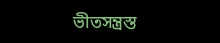ভীতসন্ত্রস্ত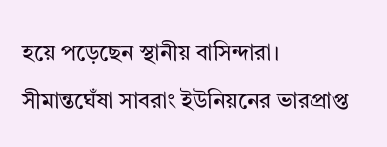হয়ে পড়েছেন স্থানীয় বাসিন্দারা।
সীমান্তঘেঁষা সাবরাং ইউনিয়নের ভারপ্রাপ্ত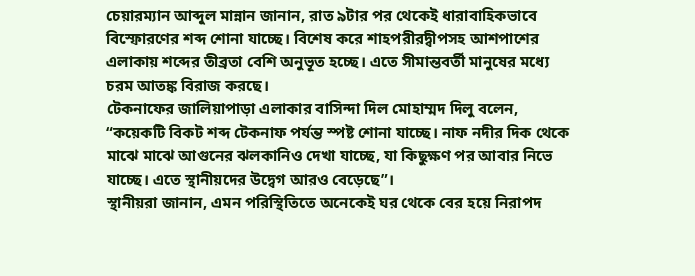চেয়ারম্যান আব্দুল মান্নান জানান, রাত ৯টার পর থেকেই ধারাবাহিকভাবে বিস্ফোরণের শব্দ শোনা যাচ্ছে। বিশেষ করে শাহপরীরদ্বীপসহ আশপাশের এলাকায় শব্দের তীব্রতা বেশি অনুভূত হচ্ছে। এতে সীমান্তবর্তী মানুষের মধ্যে চরম আতঙ্ক বিরাজ করছে।
টেকনাফের জালিয়াপাড়া এলাকার বাসিন্দা দিল মোহাম্মদ দিলু বলেন, “কয়েকটি বিকট শব্দ টেকনাফ পর্যন্ত স্পষ্ট শোনা যাচ্ছে। নাফ নদীর দিক থেকে মাঝে মাঝে আগুনের ঝলকানিও দেখা যাচ্ছে, যা কিছুক্ষণ পর আবার নিভে যাচ্ছে। এতে স্থানীয়দের উদ্বেগ আরও বেড়েছে”।
স্থানীয়রা জানান, এমন পরিস্থিতিতে অনেকেই ঘর থেকে বের হয়ে নিরাপদ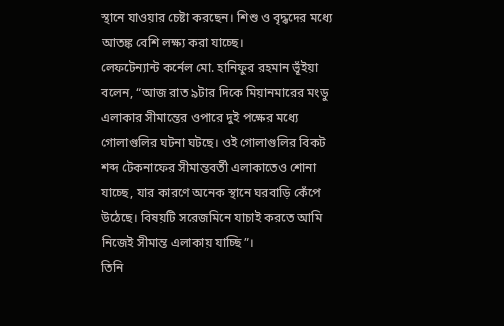স্থানে যাওয়ার চেষ্টা করছেন। শিশু ও বৃদ্ধদের মধ্যে আতঙ্ক বেশি লক্ষ্য করা যাচ্ছে।
লেফটেন্যান্ট কর্নেল মো. হানিফুর রহমান ভূঁইয়া বলেন, “আজ রাত ৯টার দিকে মিয়ানমারের মংডু এলাকার সীমান্তের ওপারে দুই পক্ষের মধ্যে গোলাগুলির ঘটনা ঘটছে। ওই গোলাগুলির বিকট শব্দ টেকনাফের সীমান্তবর্তী এলাকাতেও শোনা যাচ্ছে, যার কারণে অনেক স্থানে ঘরবাড়ি কেঁপে উঠেছে। বিষয়টি সরেজমিনে যাচাই করতে আমি নিজেই সীমান্ত এলাকায় যাচ্ছি”।
তিনি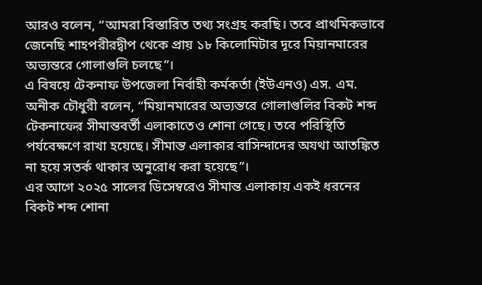আরও বলেন, “আমরা বিস্তারিত তথ্য সংগ্রহ করছি। তবে প্রাথমিকভাবে জেনেছি শাহপরীরদ্বীপ থেকে প্রায় ১৮ কিলোমিটার দূরে মিয়ানমারের অভ্যন্তরে গোলাগুলি চলছে”।
এ বিষয়ে টেকনাফ উপজেলা নির্বাহী কর্মকর্তা (ইউএনও) এস. এম. অনীক চৌধুরী বলেন, “মিয়ানমারের অভ্যন্তরে গোলাগুলির বিকট শব্দ টেকনাফের সীমান্তবর্তী এলাকাতেও শোনা গেছে। তবে পরিস্থিতি পর্যবেক্ষণে রাখা হয়েছে। সীমান্ত এলাকার বাসিন্দাদের অযথা আতঙ্কিত না হয়ে সতর্ক থাকার অনুরোধ করা হয়েছে”।
এর আগে ২০২৫ সালের ডিসেম্বরেও সীমান্ত এলাকায় একই ধরনের বিকট শব্দ শোনা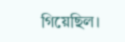গিয়েছিল।